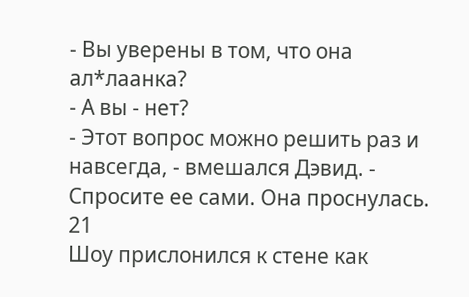- Вы уверены в том, что она ал*лаанка?
- А вы - нет?
- Этот вопрос можно решить раз и навсегда, - вмешался Дэвид. - Спросите ее сами. Она проснулась.
21
Шоу прислонился к стене как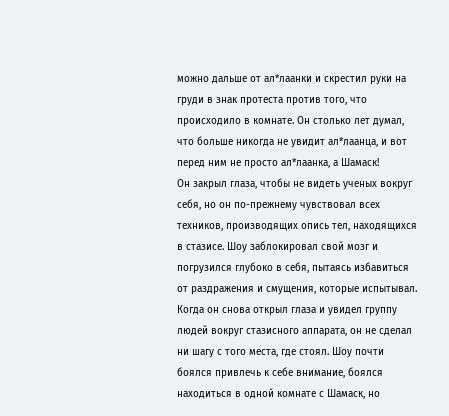можно дальше от ал*лаанки и скрестил руки на груди в знак протеста против того, что происходило в комнате. Он столько лет думал, что больше никогда не увидит ал*лаанца, и вот перед ним не просто ал*лаанка, а Шамаск!
Он закрыл глаза, чтобы не видеть ученых вокруг себя, но он по-прежнему чувствовал всех техников, производящих опись тел, находящихся в стазисе. Шоу заблокировал свой мозг и погрузился глубоко в себя, пытаясь избавиться от раздражения и смущения, которые испытывал.
Когда он снова открыл глаза и увидел группу людей вокруг стазисного аппарата, он не сделал ни шагу с того места, где стоял. Шоу почти боялся привлечь к себе внимание, боялся находиться в одной комнате с Шамаск, но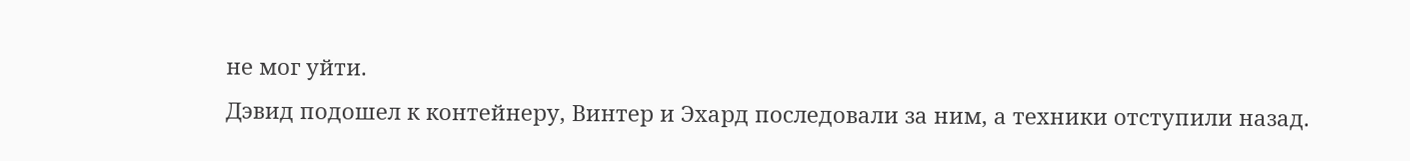не мог уйти.
Дэвид подошел к контейнеру, Винтер и Эхард последовали за ним, а техники отступили назад.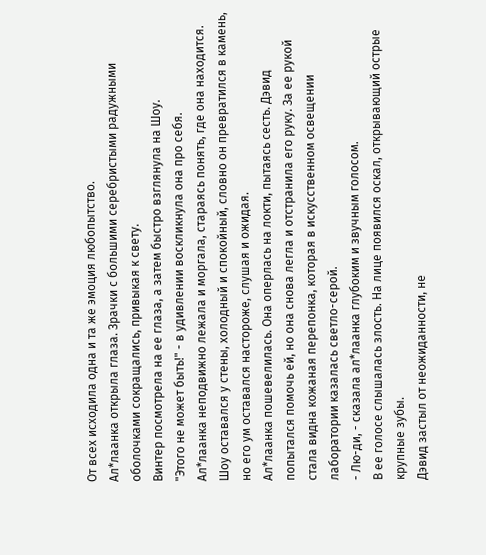От всех исходила одна и та же эмоция любопытство.
Ал*лаанка открыла глаза. Зрачки с большими серебристыми радужными оболочками сокращались, привыкая к свету.
Винтер посмотрела на ее глаза, а затем быстро взглянула на Шоу.
"Этого не может быть!" - в удивлении воскликнула она про себя.
Ал*лаанка неподвижно лежала и моргала, стараясь понять, где она находится. Шоу оставался у стены, холодный и спокойный, словно он превратился в камень, но его ум оставался настороже, слушая и ожидая.
Ал*лаанка пошевелилась. Она оперлась на локти, пытаясь сесть. Дэвид попытался помочь ей, но она снова легла и отстранила его руку. За ее рукой стала видна кожаная перепонка, которая в искусственном освещении лаборатории казалась светло-серой.
- Лю-ди, - сказала ал*лаанка глубоким и звучным голосом.
В ее голосе слышалась злость. На лице появился оскал, открывающий острые крупные зубы.
Дэвид застыл от неожиданности, не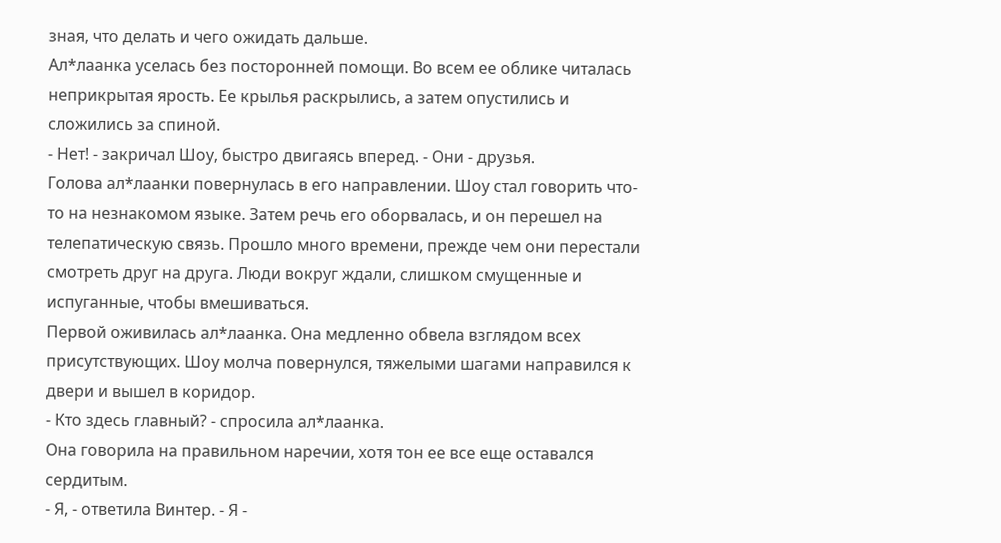зная, что делать и чего ожидать дальше.
Ал*лаанка уселась без посторонней помощи. Во всем ее облике читалась неприкрытая ярость. Ее крылья раскрылись, а затем опустились и сложились за спиной.
- Нет! - закричал Шоу, быстро двигаясь вперед. - Они - друзья.
Голова ал*лаанки повернулась в его направлении. Шоу стал говорить что-то на незнакомом языке. Затем речь его оборвалась, и он перешел на телепатическую связь. Прошло много времени, прежде чем они перестали смотреть друг на друга. Люди вокруг ждали, слишком смущенные и испуганные, чтобы вмешиваться.
Первой оживилась ал*лаанка. Она медленно обвела взглядом всех присутствующих. Шоу молча повернулся, тяжелыми шагами направился к двери и вышел в коридор.
- Кто здесь главный? - спросила ал*лаанка.
Она говорила на правильном наречии, хотя тон ее все еще оставался сердитым.
- Я, - ответила Винтер. - Я -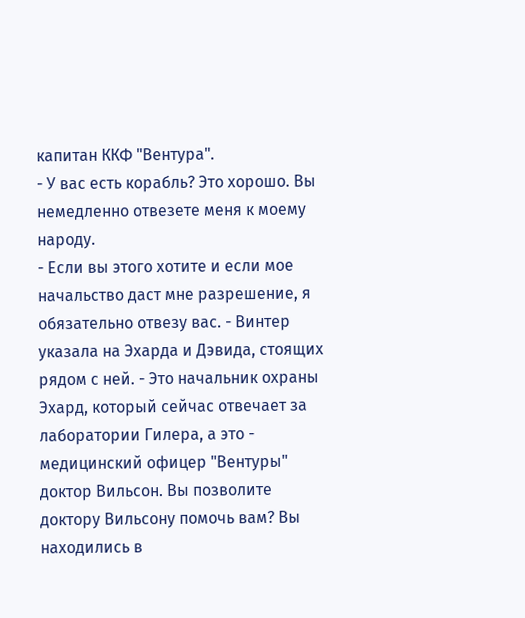капитан ККФ "Вентура".
- У вас есть корабль? Это хорошо. Вы немедленно отвезете меня к моему народу.
- Если вы этого хотите и если мое начальство даст мне разрешение, я обязательно отвезу вас. - Винтер указала на Эхарда и Дэвида, стоящих рядом с ней. - Это начальник охраны Эхард, который сейчас отвечает за лаборатории Гилера, а это - медицинский офицер "Вентуры" доктор Вильсон. Вы позволите доктору Вильсону помочь вам? Вы находились в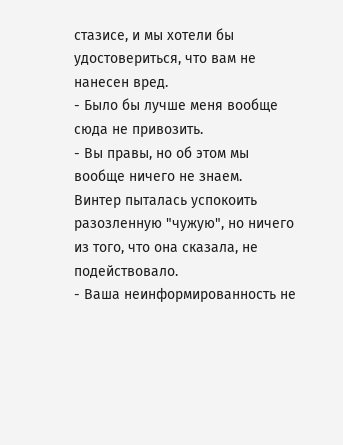стазисе, и мы хотели бы удостовериться, что вам не нанесен вред.
- Было бы лучше меня вообще сюда не привозить.
- Вы правы, но об этом мы вообще ничего не знаем.
Винтер пыталась успокоить разозленную "чужую", но ничего из того, что она сказала, не подействовало.
- Ваша неинформированность не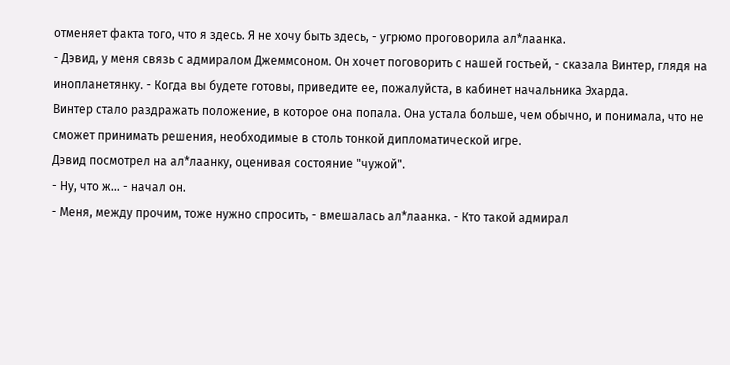отменяет факта того, что я здесь. Я не хочу быть здесь, - угрюмо проговорила ал*лаанка.
- Дэвид, у меня связь с адмиралом Джеммсоном. Он хочет поговорить с нашей гостьей, - сказала Винтер, глядя на инопланетянку. - Когда вы будете готовы, приведите ее, пожалуйста, в кабинет начальника Эхарда.
Винтер стало раздражать положение, в которое она попала. Она устала больше, чем обычно, и понимала, что не сможет принимать решения, необходимые в столь тонкой дипломатической игре.
Дэвид посмотрел на ал*лаанку, оценивая состояние "чужой".
- Ну, что ж... - начал он.
- Меня, между прочим, тоже нужно спросить, - вмешалась ал*лаанка. - Кто такой адмирал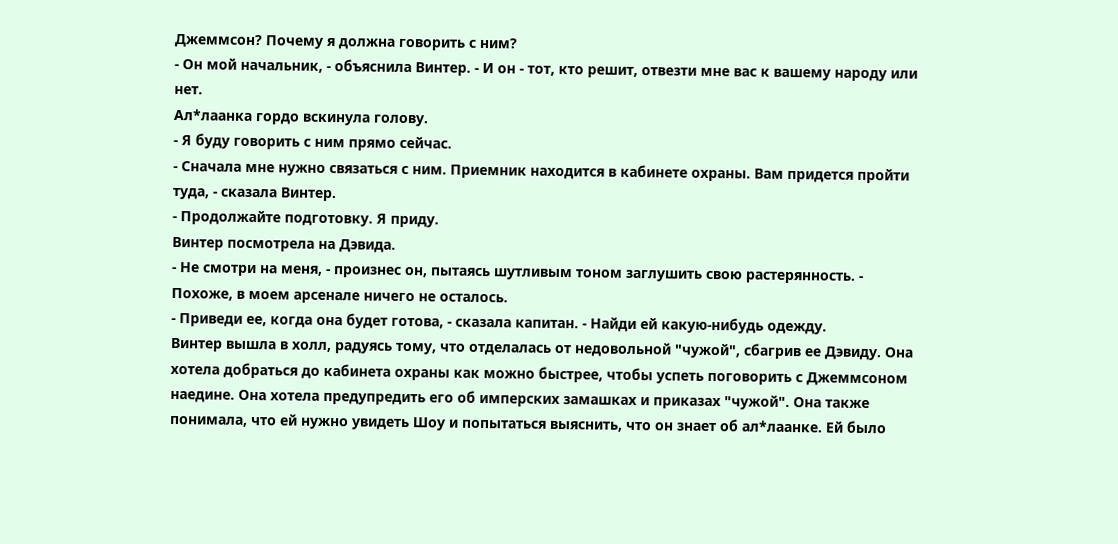Джеммсон? Почему я должна говорить с ним?
- Он мой начальник, - объяснила Винтер. - И он - тот, кто решит, отвезти мне вас к вашему народу или нет.
Ал*лаанка гордо вскинула голову.
- Я буду говорить с ним прямо сейчас.
- Сначала мне нужно связаться с ним. Приемник находится в кабинете охраны. Вам придется пройти туда, - сказала Винтер.
- Продолжайте подготовку. Я приду.
Винтер посмотрела на Дэвида.
- Не смотри на меня, - произнес он, пытаясь шутливым тоном заглушить свою растерянность. - Похоже, в моем арсенале ничего не осталось.
- Приведи ее, когда она будет готова, - сказала капитан. - Найди ей какую-нибудь одежду.
Винтер вышла в холл, радуясь тому, что отделалась от недовольной "чужой", сбагрив ее Дэвиду. Она хотела добраться до кабинета охраны как можно быстрее, чтобы успеть поговорить с Джеммсоном наедине. Она хотела предупредить его об имперских замашках и приказах "чужой". Она также понимала, что ей нужно увидеть Шоу и попытаться выяснить, что он знает об ал*лаанке. Ей было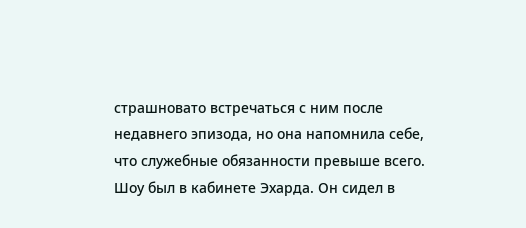страшновато встречаться с ним после недавнего эпизода, но она напомнила себе, что служебные обязанности превыше всего.
Шоу был в кабинете Эхарда. Он сидел в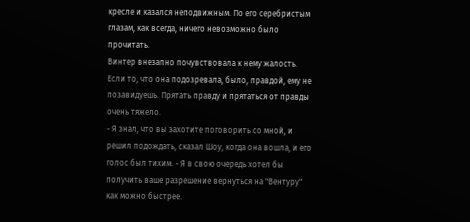кресле и казался неподвижным. По его серебристым глазам, как всегда, ничего невозможно было прочитать.
Винтер внезапно почувствовала к нему жалость. Если то, что она подозревала, было, правдой, ему не позавидуешь. Прятать правду и прятаться от правды очень тяжело.
- Я знал, что вы захотите поговорить со мной, и решил подождать, сказал Шоу, когда она вошла, и его голос был тихим. - Я в свою очередь хотел бы получить ваше разрешение вернуться на "Вентуру" как можно быстрее.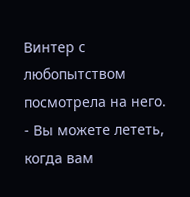Винтер с любопытством посмотрела на него.
- Вы можете лететь, когда вам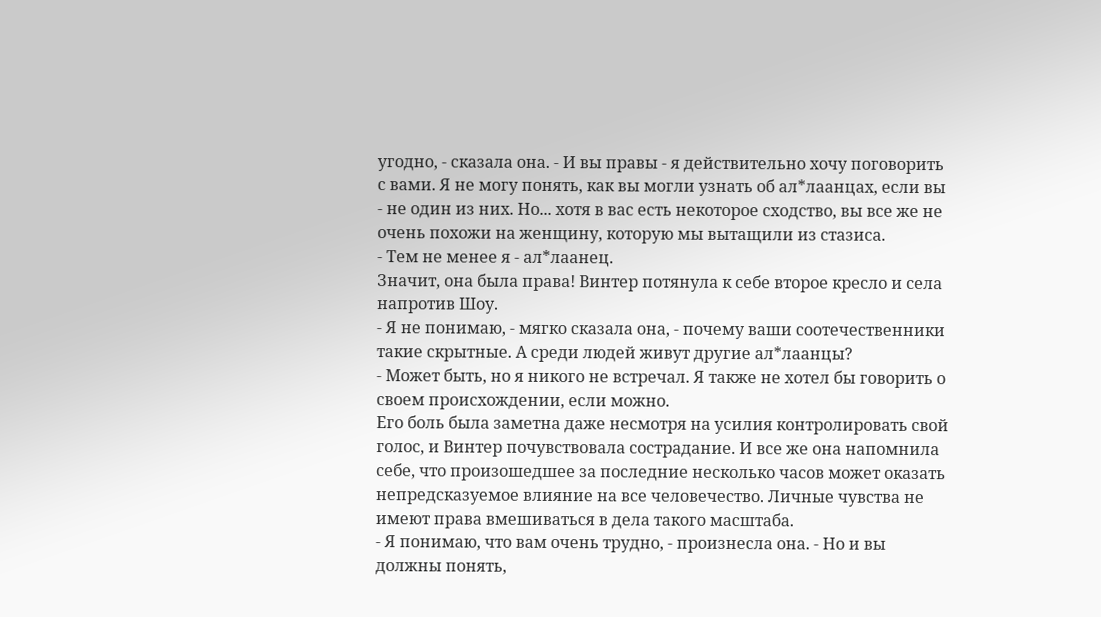угодно, - сказала она. - И вы правы - я действительно хочу поговорить с вами. Я не могу понять, как вы могли узнать об ал*лаанцах, если вы - не один из них. Но... хотя в вас есть некоторое сходство, вы все же не очень похожи на женщину, которую мы вытащили из стазиса.
- Тем не менее я - ал*лаанец.
Значит, она была права! Винтер потянула к себе второе кресло и села напротив Шоу.
- Я не понимаю, - мягко сказала она, - почему ваши соотечественники такие скрытные. А среди людей живут другие ал*лаанцы?
- Может быть, но я никого не встречал. Я также не хотел бы говорить о своем происхождении, если можно.
Его боль была заметна даже несмотря на усилия контролировать свой голос, и Винтер почувствовала сострадание. И все же она напомнила себе, что произошедшее за последние несколько часов может оказать непредсказуемое влияние на все человечество. Личные чувства не имеют права вмешиваться в дела такого масштаба.
- Я понимаю, что вам очень трудно, - произнесла она. - Но и вы должны понять,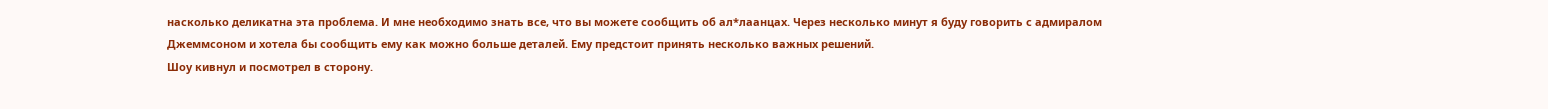насколько деликатна эта проблема. И мне необходимо знать все, что вы можете сообщить об ал*лаанцах. Через несколько минут я буду говорить с адмиралом Джеммсоном и хотела бы сообщить ему как можно больше деталей. Ему предстоит принять несколько важных решений.
Шоу кивнул и посмотрел в сторону.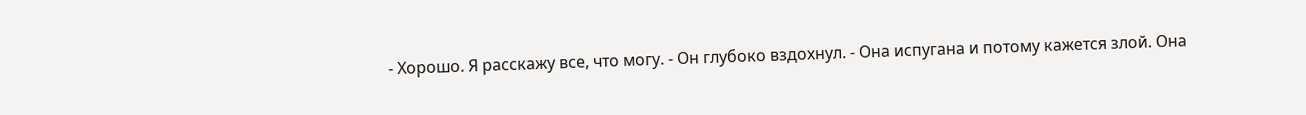- Хорошо. Я расскажу все, что могу. - Он глубоко вздохнул. - Она испугана и потому кажется злой. Она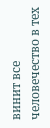винит все человечество в тех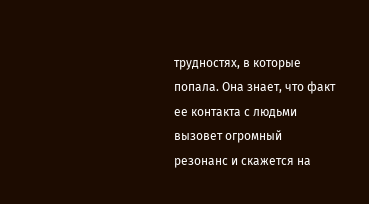трудностях, в которые попала. Она знает, что факт ее контакта с людьми вызовет огромный резонанс и скажется на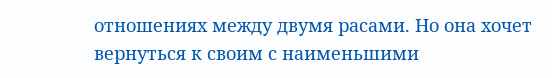отношениях между двумя расами. Но она хочет вернуться к своим с наименьшими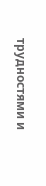трудностями и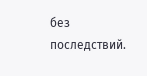без последствий.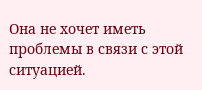Она не хочет иметь проблемы в связи с этой ситуацией.